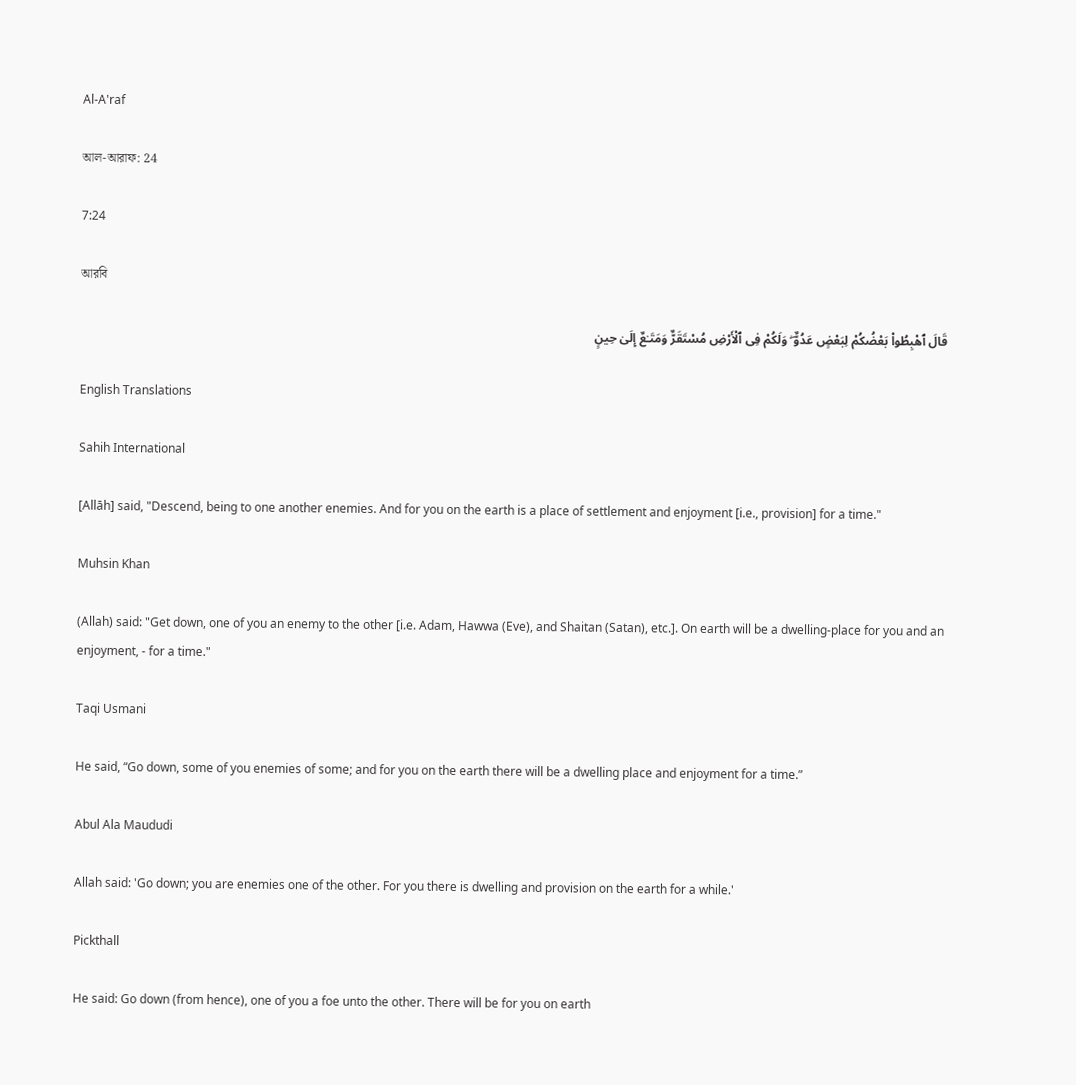Al-A'raf

আল-আরাফ: 24

7:24

আরবি

قَالَ ٱهْبِطُوا۟ بَعْضُكُمْ لِبَعْضٍ عَدُوٌّ ۖ وَلَكُمْ فِى ٱلْأَرْضِ مُسْتَقَرٌّ وَمَتَـٰعٌ إِلَىٰ حِينٍ

English Translations

Sahih International

[Allāh] said, "Descend, being to one another enemies. And for you on the earth is a place of settlement and enjoyment [i.e., provision] for a time."

Muhsin Khan

(Allah) said: "Get down, one of you an enemy to the other [i.e. Adam, Hawwa (Eve), and Shaitan (Satan), etc.]. On earth will be a dwelling-place for you and an enjoyment, - for a time."

Taqi Usmani

He said, “Go down, some of you enemies of some; and for you on the earth there will be a dwelling place and enjoyment for a time.”

Abul Ala Maududi

Allah said: 'Go down; you are enemies one of the other. For you there is dwelling and provision on the earth for a while.'

Pickthall

He said: Go down (from hence), one of you a foe unto the other. There will be for you on earth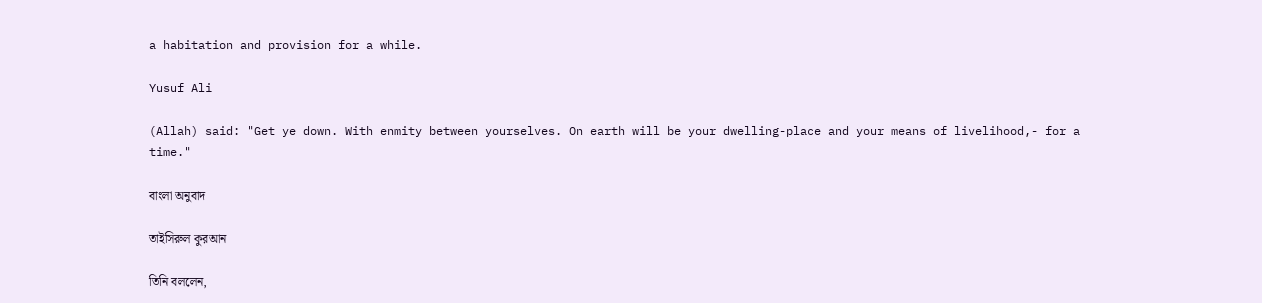a habitation and provision for a while.

Yusuf Ali

(Allah) said: "Get ye down. With enmity between yourselves. On earth will be your dwelling-place and your means of livelihood,- for a time."

বাংলা অনুবাদ

তাইসিরুল কুরআন

তিনি বললেন,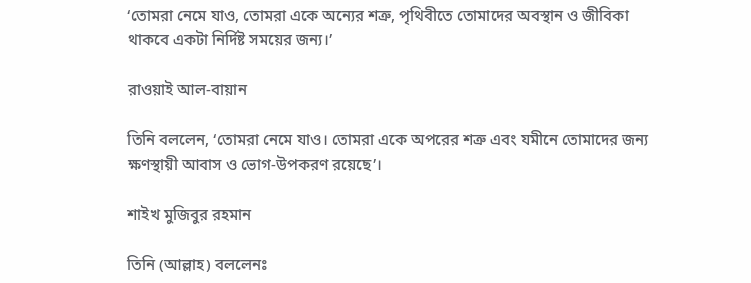‘তোমরা নেমে যাও, তোমরা একে অন্যের শত্রু, পৃথিবীতে তোমাদের অবস্থান ও জীবিকা থাকবে একটা নির্দিষ্ট সময়ের জন্য।’

রাওয়াই আল-বায়ান

তিনি বললেন, ‘তোমরা নেমে যাও। তোমরা একে অপরের শত্রু এবং যমীনে তোমাদের জন্য ক্ষণস্থায়ী আবাস ও ভোগ-উপকরণ রয়েছে’।

শাইখ মুজিবুর রহমান

তিনি (আল্লাহ) বললেনঃ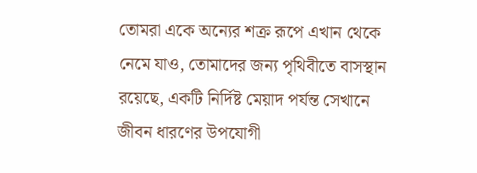তোমরা একে অন্যের শক্র রূপে এখান থেকে নেমে যাও, তোমাদের জন্য পৃথিবীতে বাসস্থান রয়েছে, একটি নির্দিষ্ট মেয়াদ পর্যন্ত সেখানে জীবন ধারণের উপযোগী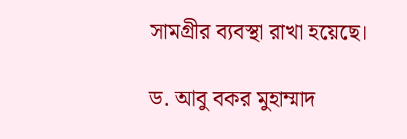সামগ্রীর ব্যবস্থা রাখা হয়েছে।

ড. আবু বকর মুহাম্মাদ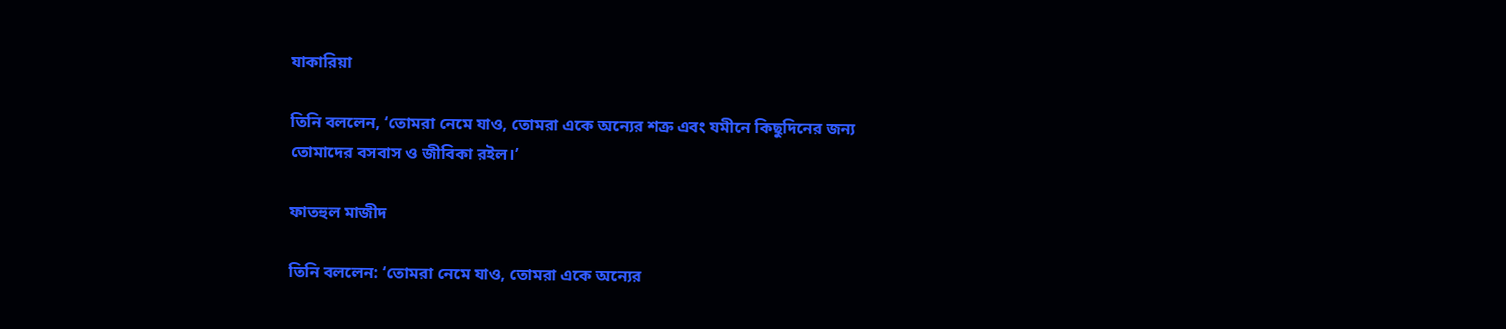যাকারিয়া

তিনি বললেন, ‘তোমরা নেমে যাও, তোমরা একে অন্যের শক্র এবং যমীনে কিছুদিনের জন্য তোমাদের বসবাস ও জীবিকা রইল।’

ফাতহুল মাজীদ

তিনি বললেন: ‘তোমরা নেমে যাও, তোমরা একে অন্যের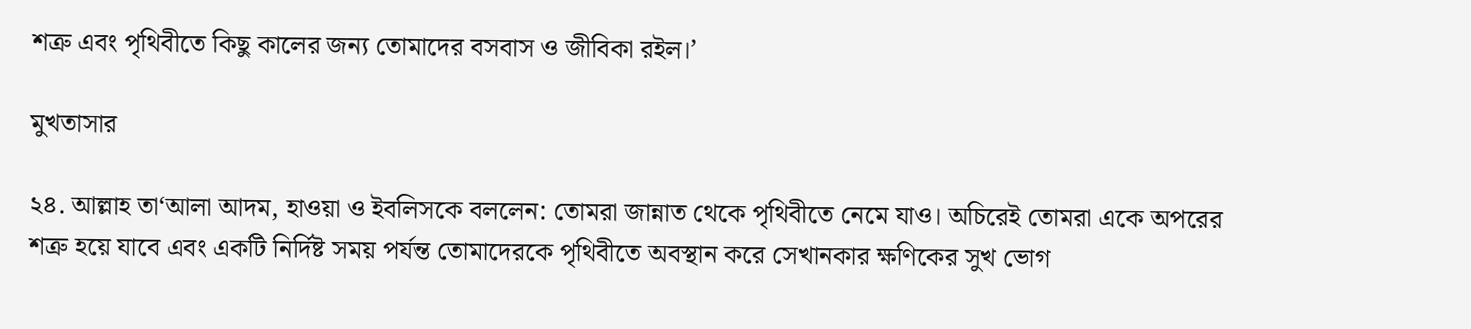শত্রু এবং পৃথিবীতে কিছু কালের জন্য তোমাদের বসবাস ও জীবিকা রইল।’

মুখতাসার

২৪. আল্লাহ তা‘আলা আদম, হাওয়া ও ইবলিসকে বললেন: তোমরা জান্নাত থেকে পৃথিবীতে নেমে যাও। অচিরেই তোমরা একে অপরের শত্রু হয়ে যাবে এবং একটি নির্দিষ্ট সময় পর্যন্ত তোমাদেরকে পৃথিবীতে অবস্থান করে সেখানকার ক্ষণিকের সুখ ভোগ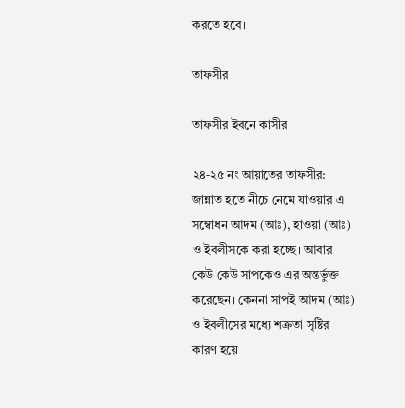করতে হবে।

তাফসীর

তাফসীর ইবনে কাসীর

২৪-২৫ নং আয়াতের তাফসীর: জান্নাত হতে নীচে নেমে যাওয়ার এ সম্বোধন আদম (আঃ), হাওয়া (আঃ) ও ইবলীসকে করা হচ্ছে। আবার কেউ কেউ সাপকেও এর অন্তর্ভুক্ত করেছেন। কেননা সাপই আদম (আঃ) ও ইবলীসের মধ্যে শত্রুতা সৃষ্টির কারণ হয়ে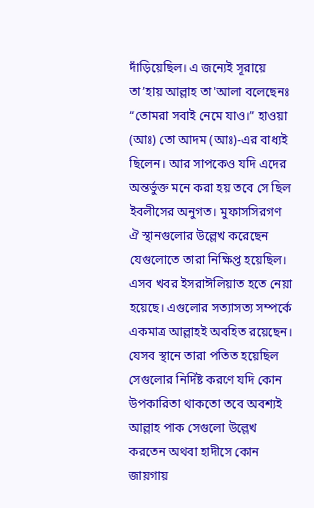দাঁড়িয়েছিল। এ জন্যেই সূরায়ে তা’হায় আল্লাহ তা'আলা বলেছেনঃ “তোমরা সবাই নেমে যাও।” হাওয়া (আঃ) তো আদম (আঃ)-এর বাধ্যই ছিলেন। আর সাপকেও যদি এদের অন্তর্ভুক্ত মনে করা হয় তবে সে ছিল ইবলীসের অনুগত। মুফাসসিরগণ ঐ স্থানগুলোর উল্লেখ করেছেন যেগুলোতে তারা নিক্ষিপ্ত হয়েছিল। এসব খবর ইসরাঈলিয়াত হতে নেয়া হয়েছে। এগুলোর সত্যাসত্য সম্পর্কে একমাত্র আল্লাহই অবহিত রয়েছেন। যেসব স্থানে তারা পতিত হয়েছিল সেগুলোর নির্দিষ্ট করণে যদি কোন উপকারিতা থাকতো তবে অবশ্যই আল্লাহ পাক সেগুলো উল্লেখ করতেন অথবা হাদীসে কোন জায়গায়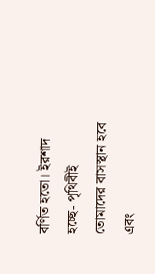বর্ণিত হতো। ইরশাদ হচ্ছে- পৃথিবীই তোমাদের বাসস্থান হবে এবং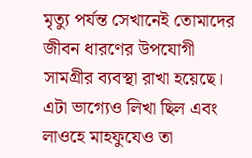মৃত্যু পর্যন্ত সেখানেই তোমাদের জীবন ধারণের উপযোগী সামগ্রীর ব্যবস্থা রাখা হয়েছে। এটা ভাগ্যেও লিখা ছিল এবং লাওহে মাহফুযেও তা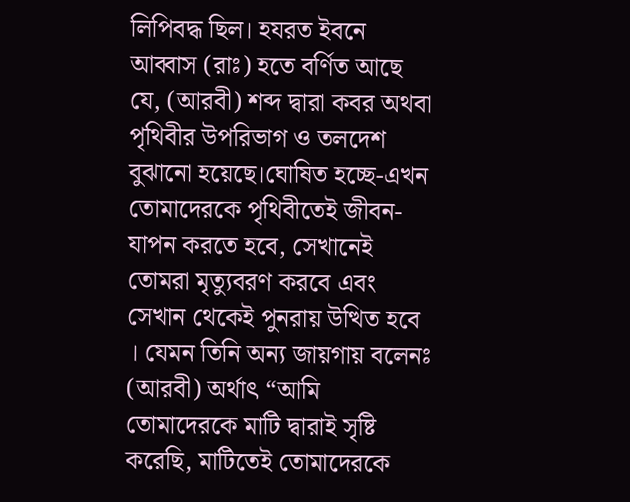লিপিবদ্ধ ছিল। হযরত ইবনে আব্বাস (রাঃ) হতে বর্ণিত আছে যে, (আরবী) শব্দ দ্বারা কবর অথবা পৃথিবীর উপরিভাগ ও তলদেশ বুঝানো হয়েছে।ঘোষিত হচ্ছে-এখন তোমাদেরকে পৃথিবীতেই জীবন-যাপন করতে হবে, সেখানেই তোমরা মৃত্যুবরণ করবে এবং সেখান থেকেই পুনরায় উত্থিত হবে । যেমন তিনি অন্য জায়গায় বলেনঃ (আরবী) অর্থাৎ “আমি তোমাদেরকে মাটি দ্বারাই সৃষ্টি করেছি, মাটিতেই তোমাদেরকে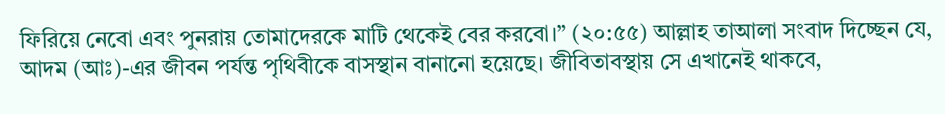ফিরিয়ে নেবো এবং পুনরায় তোমাদেরকে মাটি থেকেই বের করবো।” (২০:৫৫) আল্লাহ তাআলা সংবাদ দিচ্ছেন যে, আদম (আঃ)-এর জীবন পর্যন্ত পৃথিবীকে বাসস্থান বানানো হয়েছে। জীবিতাবস্থায় সে এখানেই থাকবে,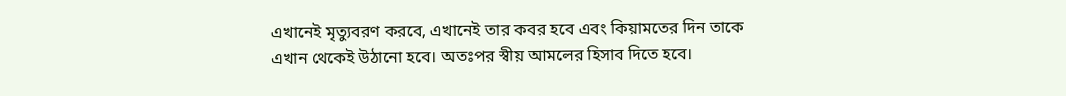এখানেই মৃত্যুবরণ করবে, এখানেই তার কবর হবে এবং কিয়ামতের দিন তাকে এখান থেকেই উঠানো হবে। অতঃপর স্বীয় আমলের হিসাব দিতে হবে।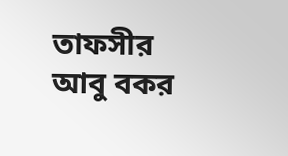তাফসীর আবু বকর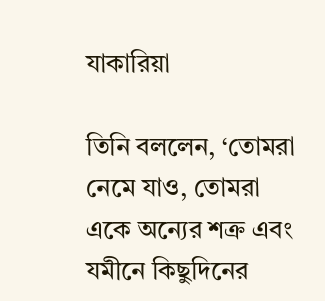যাকারিয়া

তিনি বললেন, ‘তোমরা নেমে যাও, তোমরা একে অন্যের শক্র এবং যমীনে কিছুদিনের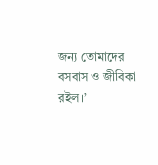জন্য তোমাদের বসবাস ও জীবিকা রইল।’